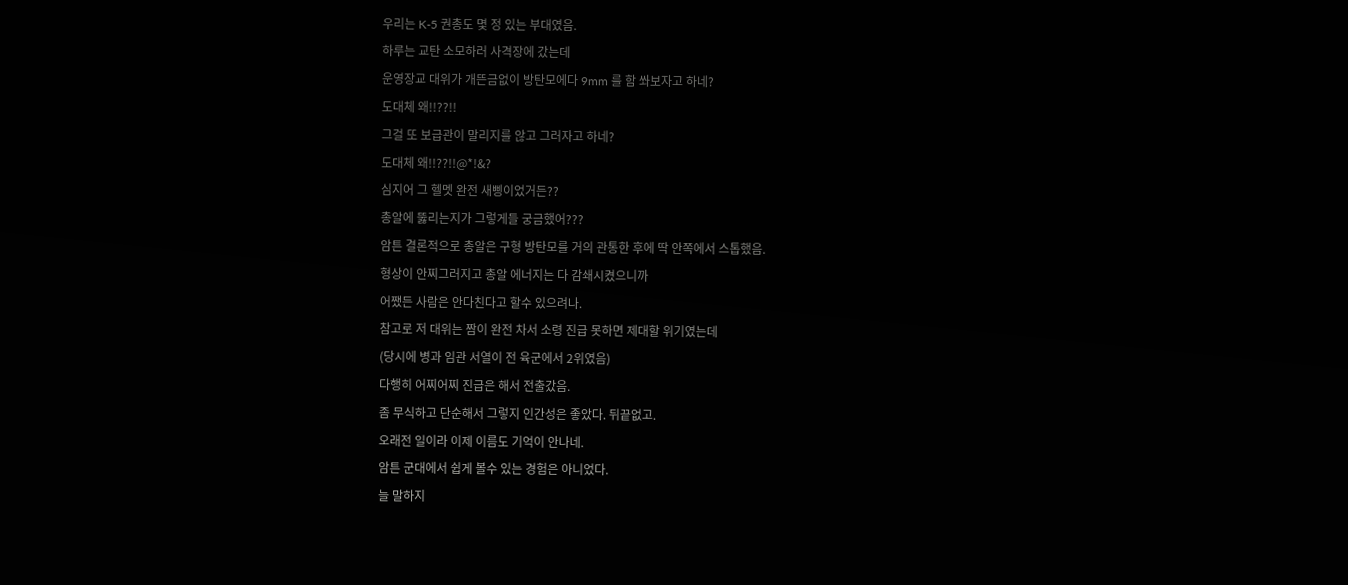우리는 K-5 권총도 몇 정 있는 부대였음.
하루는 교탄 소모하러 사격장에 갔는데
운영장교 대위가 개뜬금없이 방탄모에다 9mm 를 함 쏴보자고 하네?
도대체 왜!!??!!
그걸 또 보급관이 말리지를 않고 그러자고 하네?
도대체 왜!!??!!@*!&?
심지어 그 헬멧 완전 새삥이었거든??
총알에 뚫리는지가 그렇게들 궁금했어???
암튼 결론적으로 총알은 구형 방탄모를 거의 관통한 후에 딱 안쪽에서 스톱했음.
형상이 안찌그러지고 총알 에너지는 다 감쇄시켰으니까
어쨌든 사람은 안다친다고 할수 있으려나.
참고로 저 대위는 짬이 완전 차서 소령 진급 못하면 제대할 위기였는데
(당시에 병과 임관 서열이 전 육군에서 2위였음)
다행히 어찌어찌 진급은 해서 전출갔음.
좀 무식하고 단순해서 그렇지 인간성은 좋았다. 뒤끝없고.
오래전 일이라 이제 이름도 기억이 안나네.
암튼 군대에서 쉽게 볼수 있는 경험은 아니었다.
늘 말하지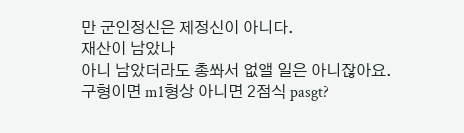만 군인정신은 제정신이 아니다.
재산이 남았나
아니 남았더라도 총쏴서 없앨 일은 아니잖아요.
구형이면 m1형상 아니면 2점식 pasgt?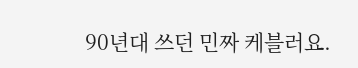90년대 쓰던 민짜 케블러요.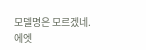모델명은 모르겠네.
에엣